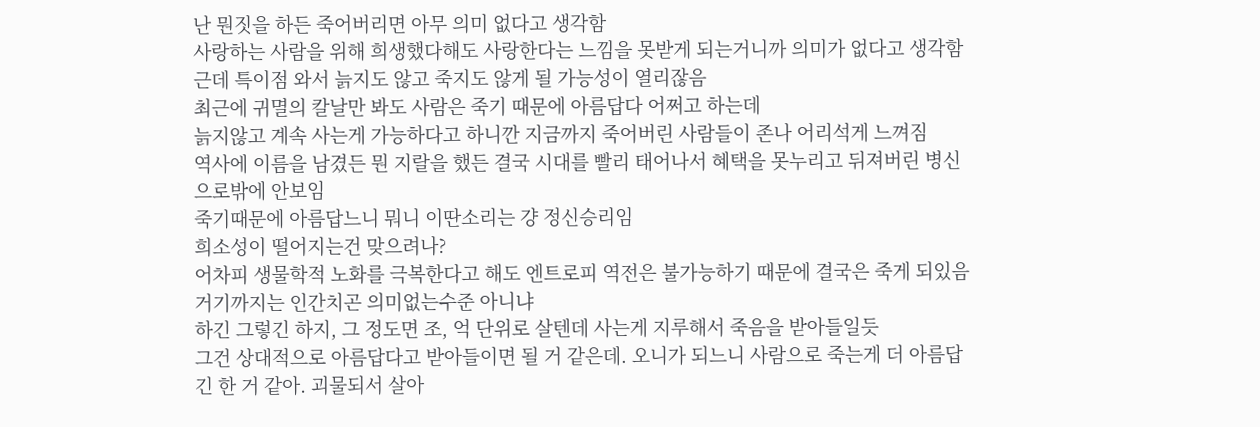난 뭔짓을 하든 죽어버리면 아무 의미 없다고 생각함
사랑하는 사람을 위해 희생했다해도 사랑한다는 느낌을 못받게 되는거니까 의미가 없다고 생각함
근데 특이점 와서 늙지도 않고 죽지도 않게 될 가능성이 열리잖음
최근에 귀멸의 칼날만 봐도 사람은 죽기 때문에 아름답다 어쩌고 하는데
늙지않고 계속 사는게 가능하다고 하니깐 지금까지 죽어버린 사람들이 존나 어리석게 느껴짐
역사에 이름을 남겼든 뭔 지랄을 했든 결국 시대를 빨리 태어나서 혜택을 못누리고 뒤져버린 병신으로밖에 안보임
죽기때문에 아름답느니 뭐니 이딴소리는 걍 정신승리임
희소성이 떨어지는건 맞으려나?
어차피 생물학적 노화를 극복한다고 해도 엔트로피 역전은 불가능하기 때문에 결국은 죽게 되있음
거기까지는 인간치곤 의미없는수준 아니냐
하긴 그렇긴 하지, 그 정도면 조, 억 단위로 살텐데 사는게 지루해서 죽음을 받아들일듯
그건 상대적으로 아름답다고 받아들이면 될 거 같은데. 오니가 되느니 사람으로 죽는게 더 아름답긴 한 거 같아. 괴물되서 살아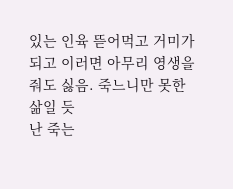있는 인육 뜯어먹고 거미가 되고 이러면 아무리 영생을 줘도 싫음. 죽느니만 못한 삶일 듯
난 죽는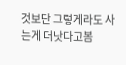것보단 그렇게라도 사는게 더낫다고봄